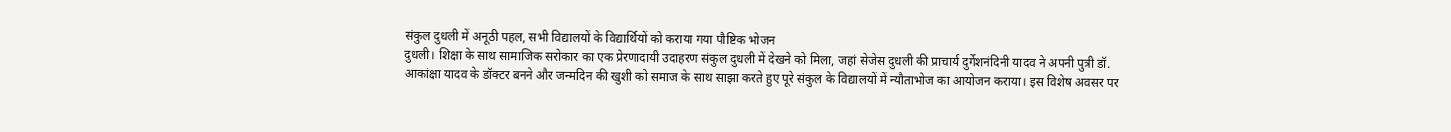संकुल दुधली में अनूठी पहल, सभी विद्यालयों के विद्यार्थियों को कराया गया पौष्टिक भोजन
दुधली। शिक्षा के साथ सामाजिक सरोकार का एक प्रेरणादायी उदाहरण संकुल दुधली में देखने को मिला, जहां सेजेस दुधली की प्राचार्य दुर्गेशनंदिनी यादव ने अपनी पुत्री डॉ. आकांक्षा यादव के डॉक्टर बनने और जन्मदिन की खुशी को समाज के साथ साझा करते हुए पूरे संकुल के विद्यालयों में न्यौताभोज का आयोजन कराया। इस विशेष अवसर पर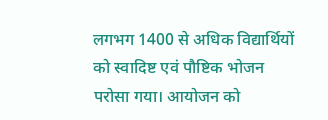लगभग 1400 से अधिक विद्यार्थियों को स्वादिष्ट एवं पौष्टिक भोजन परोसा गया। आयोजन को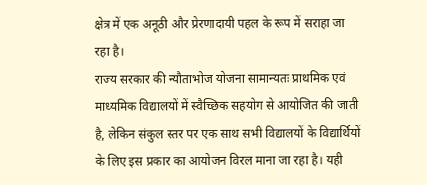क्षेत्र में एक अनूठी और प्रेरणादायी पहल के रूप में सराहा जा रहा है।
राज्य सरकार की न्यौताभोज योजना सामान्यतः प्राथमिक एवं माध्यमिक विद्यालयों में स्वैच्छिक सहयोग से आयोजित की जाती है, लेकिन संकुल स्तर पर एक साथ सभी विद्यालयों के विद्यार्थियों के लिए इस प्रकार का आयोजन विरल माना जा रहा है। यही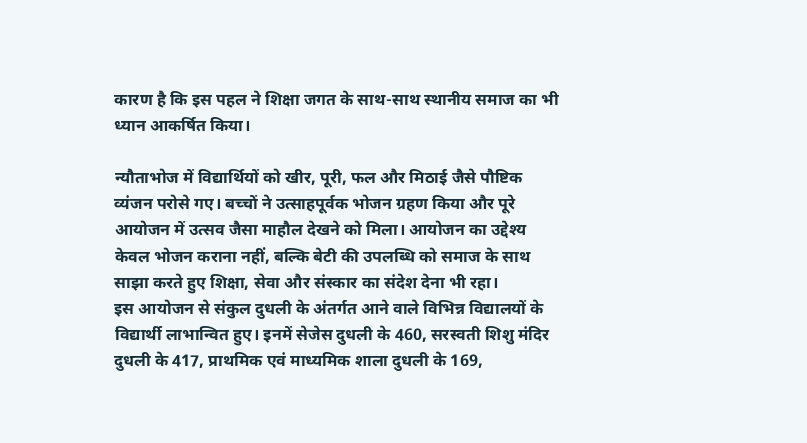कारण है कि इस पहल ने शिक्षा जगत के साथ-साथ स्थानीय समाज का भी ध्यान आकर्षित किया।

न्यौताभोज में विद्यार्थियों को खीर, पूरी, फल और मिठाई जैसे पौष्टिक व्यंजन परोसे गए। बच्चों ने उत्साहपूर्वक भोजन ग्रहण किया और पूरे आयोजन में उत्सव जैसा माहौल देखने को मिला। आयोजन का उद्देश्य केवल भोजन कराना नहीं, बल्कि बेटी की उपलब्धि को समाज के साथ साझा करते हुए शिक्षा, सेवा और संस्कार का संदेश देना भी रहा।
इस आयोजन से संकुल दुधली के अंतर्गत आने वाले विभिन्न विद्यालयों के विद्यार्थी लाभान्वित हुए। इनमें सेजेस दुधली के 460, सरस्वती शिशु मंदिर दुधली के 417, प्राथमिक एवं माध्यमिक शाला दुधली के 169,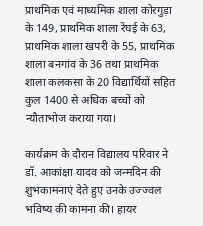प्राथमिक एवं माध्यमिक शाला कोरगुड़ा के 149, प्राथमिक शाला रेंघई के 63, प्राथमिक शाला खपरी के 55, प्राथमिक शाला बनगांव के 36 तथा प्राथमिक शाला कलकसा के 20 विद्यार्थियों सहित कुल 1400 से अधिक बच्चों को न्यौताभोज कराया गया।

कार्यक्रम के दौरान विद्यालय परिवार ने डॉ. आकांक्षा यादव को जन्मदिन की शुभकामनाएं देते हुए उनके उज्ज्वल भविष्य की कामना की। हायर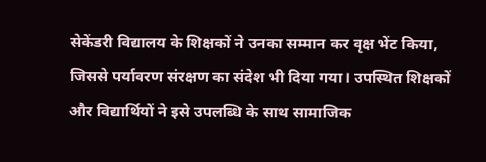सेकेंडरी विद्यालय के शिक्षकों ने उनका सम्मान कर वृक्ष भेंट किया, जिससे पर्यावरण संरक्षण का संदेश भी दिया गया। उपस्थित शिक्षकों और विद्यार्थियों ने इसे उपलब्धि के साथ सामाजिक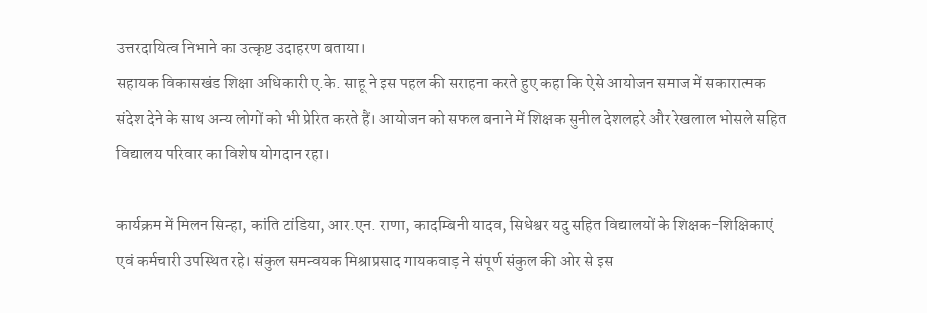उत्तरदायित्व निभाने का उत्कृष्ट उदाहरण बताया।
सहायक विकासखंड शिक्षा अधिकारी ए.के. साहू ने इस पहल की सराहना करते हुए कहा कि ऐसे आयोजन समाज में सकारात्मक संदेश देने के साथ अन्य लोगों को भी प्रेरित करते हैं। आयोजन को सफल बनाने में शिक्षक सुनील देशलहरे और रेखलाल भोसले सहित विद्यालय परिवार का विशेष योगदान रहा।

कार्यक्रम में मिलन सिन्हा, कांति टांडिया, आर.एन. राणा, कादम्बिनी यादव, सिधेश्वर यदु सहित विद्यालयों के शिक्षक-शिक्षिकाएं एवं कर्मचारी उपस्थित रहे। संकुल समन्वयक मिश्राप्रसाद गायकवाड़ ने संपूर्ण संकुल की ओर से इस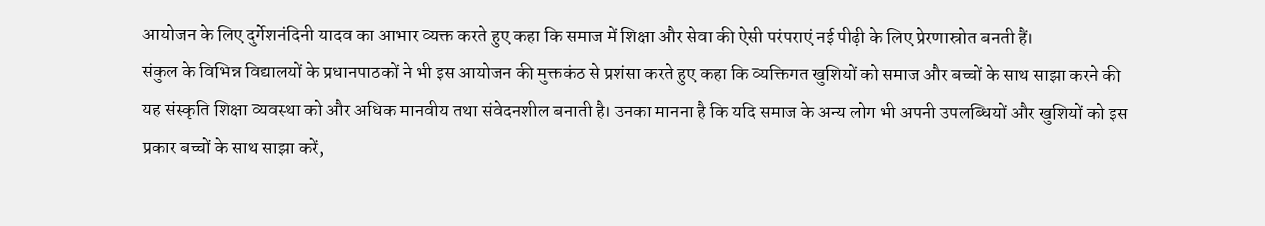आयोजन के लिए दुर्गेशनंदिनी यादव का आभार व्यक्त करते हुए कहा कि समाज में शिक्षा और सेवा की ऐसी परंपराएं नई पीढ़ी के लिए प्रेरणास्रोत बनती हैं।
संकुल के विभिन्न विद्यालयों के प्रधानपाठकों ने भी इस आयोजन की मुक्तकंठ से प्रशंसा करते हुए कहा कि व्यक्तिगत खुशियों को समाज और बच्चों के साथ साझा करने की यह संस्कृति शिक्षा व्यवस्था को और अधिक मानवीय तथा संवेदनशील बनाती है। उनका मानना है कि यदि समाज के अन्य लोग भी अपनी उपलब्धियों और खुशियों को इस प्रकार बच्चों के साथ साझा करें,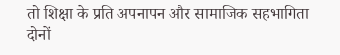तो शिक्षा के प्रति अपनापन और सामाजिक सहभागिता दोनों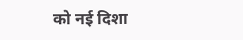को नई दिशा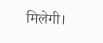मिलेगी।